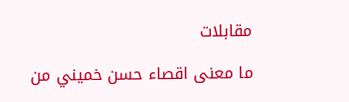مقابلات

ما معنی اقصاء حسن خميني من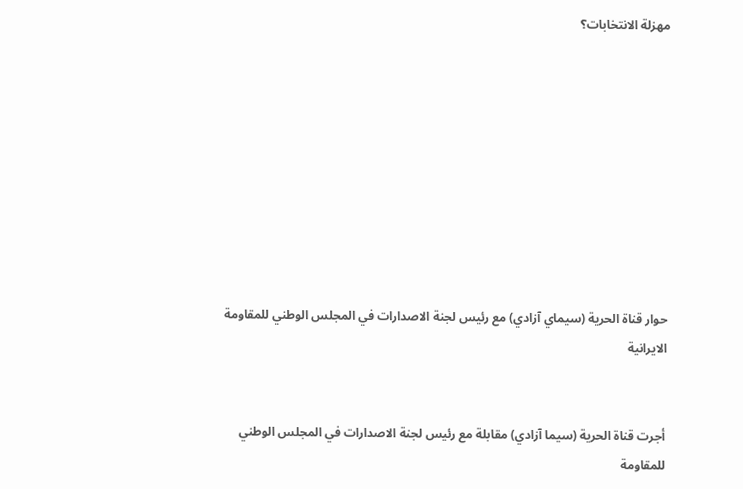مهزلة الانتخابات؟









حوار قناة الحرية (سيماي آزادي) مع رئيس لجنة الاصدارات في المجلس الوطني للمقاومة الايرانية


أجرت قناة الحرية (سيما آزادي) مقابلة مع رئيس لجنة الاصدارات في المجلس الوطني للمقاومة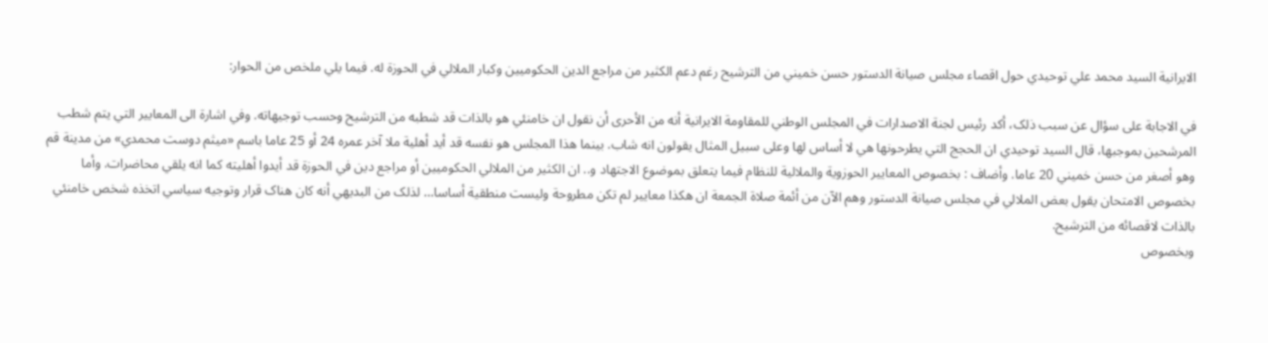الايرانية السيد محمد علي توحيدي حول اقصاء مجلس صيانة الدستور حسن خميني من الترشيح رغم دعم الکثير من مراجع الدين الحکوميين وکبار الملالي في الحوزة له. فيما يلي ملخص من الحوار:

في الاجابة علی سؤال عن سبب ذلک، أکد رئيس لجنة الاصدارات في المجلس الوطني للمقاومة الايرانية أنه من الأحری أن نقول ان خامنئي هو بالذات قد شطبه من الترشيح وحسب توجيهاته. وفي اشارة الی المعايير التي يتم شطب المرشحين بموجبها، قال السيد توحيدي ان الحجج التي يطرحونها هي لا أساس لها وعلی سبيل المثال يقولون انه شاب. بينما هذا المجلس هو نفسه قد أيد أهلية ملا آخر عمره 24 أو 25 عاما باسم «ميثم دوست محمدي» من مدينة قم وهو أصغر من حسن خميني 20 عاما. وأضاف : بخصوص المعايير الحوزوية والملالية للنظام فيما يتعلق بموضوع الاجتهاد و.. ان الکثير من الملالي الحکوميين أو مراجع دين في الحوزة قد أيدوا أهليته کما انه يلقي محاضرات. وأما بخصوص الامتحان يقول بعض الملالي في مجلس صيانة الدستور وهم الآن من أئمة صلاة الجمعة ان هکذا معايير لم تکن مطروحة وليست منطقية أساسا… لذلک من البديهي أنه کان هناک قرار وتوجيه سياسي اتخذه شخص خامنئي بالذات لاقصائه من الترشيح.
وبخصوص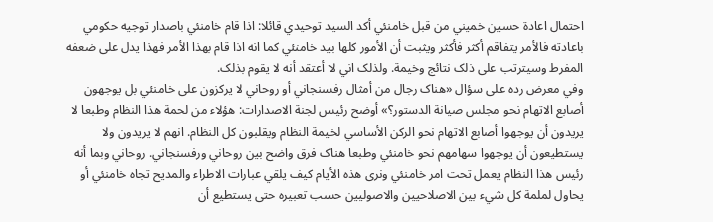احتمال اعادة حسين خميني من قبل خامنئي أکد السيد توحيدي قائلا: اذا قام خامنئي باصدار توجيه حکومي باعادته فالأمر يتفاقم أکثر فأکثر ويثبت أن الأمور کلها بيد خامنئي کما انه اذا قام بهذا الأمر فهذا يدل علی ضعفه المفرط وسيترتب علی ذلک نتائج وخيمة. ولذلک اني لا أعتقد أنه لا يقوم بذلک.
وفي معرض رده علی سؤال «هناک رجال من أمثال رفسنجاني أو روحاني لا يرکزون علی خامنئي بل يوجهون أصابع الاتهام نحو مجلس صيانة الدستور؟» أوضح رئيس لجنة الاصدارات: هؤلاء من لحمة هذا النظام وطبعا لا يريدون أن يوجهوا أصابع الاتهام نحو الرکن الأساسي لخيمة النظام ويقلبون کل النظام. انهم لا يريدون ولا يستطيعون أن يوجهوا سهامهم نحو خامنئي وطبعا هناک فرق واضح بين روحاني ورفسنجاني. روحاني وبما أنه رئيس هذا النظام يعمل تحت امر خامنئي ونری هذه الأيام کيف يلقي عبارات الاطراء والمديح تجاه خامنئي أو يحاول لملمة کل شيء بين الاصلاحيين والاصوليين حسب تعبيره حتی يستطيع أن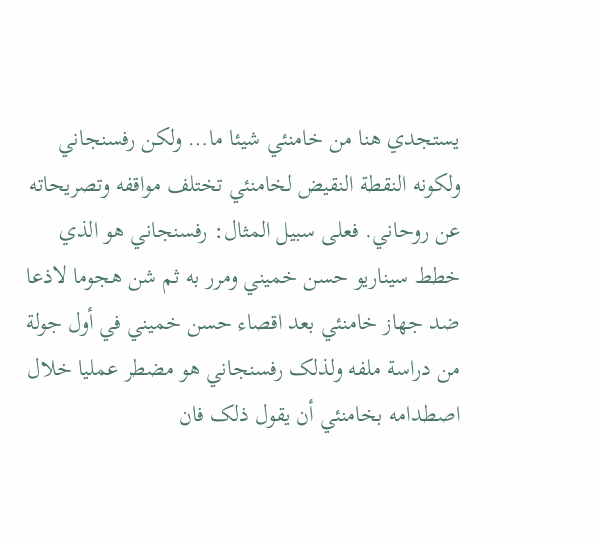يستجدي هنا من خامنئي شيئا ما… ولکن رفسنجاني ولکونه النقطة النقيض لخامنئي تختلف مواقفه وتصريحاته عن روحاني. فعلی سبيل المثال: رفسنجاني هو الذي خطط سيناريو حسن خميني ومرر به ثم شن هجوما لاذعا ضد جهاز خامنئي بعد اقصاء حسن خميني في أول جولة من دراسة ملفه ولذلک رفسنجاني هو مضطر عمليا خلال اصطدامه بخامنئي أن يقول ذلک فان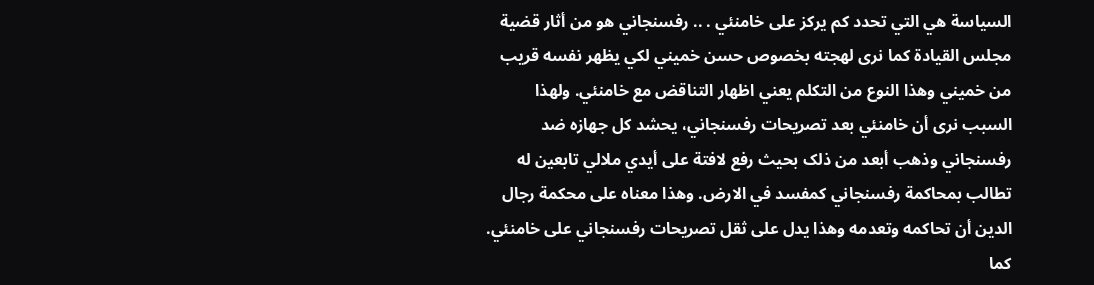السياسة هي التي تحدد کم يرکز علی خامنئي . .. رفسنجاني هو من أثار قضية مجلس القيادة کما نری لهجته بخصوص حسن خميني لکي يظهر نفسه قريب من خميني وهذا النوع من التکلم يعني اظهار التناقض مع خامنئي. ولهذا السبب نری أن خامنئي بعد تصريحات رفسنجاني، يحشد کل جهازه ضد رفسنجاني وذهب أبعد من ذلک بحيث رفع لافتة علی أيدي ملالي تابعين له تطالب بمحاکمة رفسنجاني کمفسد في الارض. وهذا معناه علی محکمة رجال الدين أن تحاکمه وتعدمه وهذا يدل علی ثقل تصريحات رفسنجاني علی خامنئي.
کما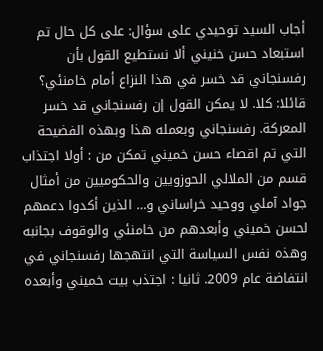أجاب السيد توحيدي علی سؤال: علی کل حال تم استبعاد حسن خنيني ألا نستطيع القول بأن رفسنجاني قد خسر في هذا النزاع أمام خامنئي؟ قائلا: کلا. لا يمکن القول إن رفسنجاني قد خسر المعرکة. رفسنجاني وبعمله هذا وبهذه الفضيحة التي تم اقصاء حسن خميني تمکن من : أولا اجتذاب قسم من الملالي الحوزويين والحکوميين من أمثال جواد آملي ووحيد خراساني و… الذين أکدوا دعمهم لحسن خميني وأبعدهم من خامنئي والوقوف بجانبه وهذه نفس السياسة التي انتهجها رفسنجاني في انتفاضة عام 2009. ثانيا : اجتذب بيت خميني وأبعده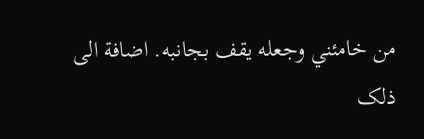من خامئني وجعله يقف بجانبه. اضافة الی ذلک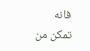فانه تمکن من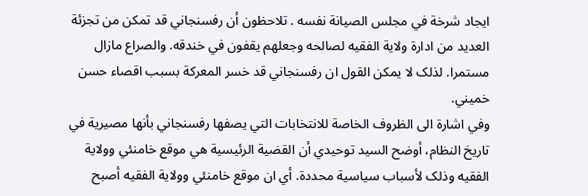ايجاد شرخة في مجلس الصيانة نفسه . تلاحظون أن رفسنجاني قد تمکن من تجزئة العديد من ادارة ولاية الفقيه لصالحه وجعلهم يقفون في خندقه. والصراع مازال مستمرا. لذلک لا يمکن القول ان رفسنجاني قد خسر المعرکة بسبب اقصاء حسن خميني.
وفي اشارة الی الظروف الخاصة للانتخابات التي يصفها رفسنجاني بأنها مصيرية في تاريخ النظام، أوضح السيد توحيدي أن القضية الرئيسية هي موقع خامنئي وولاية الفقيه وذلک لأسباب سياسية محددة. أي ان موقع خامنئي وولاية الفقيه أصبح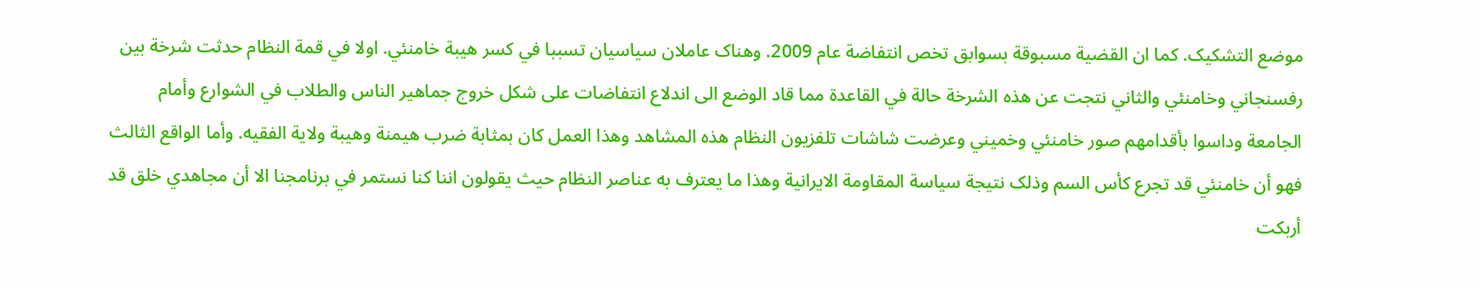موضع التشکيک. کما ان القضية مسبوقة بسوابق تخص انتفاضة عام 2009. وهناک عاملان سياسيان تسببا في کسر هيبة خامنئي. اولا في قمة النظام حدثت شرخة بين رفسنجاني وخامنئي والثاني نتجت عن هذه الشرخة حالة في القاعدة مما قاد الوضع الی اندلاع انتفاضات علی شکل خروج جماهير الناس والطلاب في الشوارع وأمام الجامعة وداسوا بأقدامهم صور خامنئي وخميني وعرضت شاشات تلفزيون النظام هذه المشاهد وهذا العمل کان بمثابة ضرب هيمنة وهيبة ولاية الفقيه. وأما الواقع الثالث فهو أن خامنئي قد تجرع کأس السم وذلک نتيجة سياسة المقاومة الايرانية وهذا ما يعترف به عناصر النظام حيث يقولون اننا کنا نستمر في برنامجنا الا أن مجاهدي خلق قد أربکت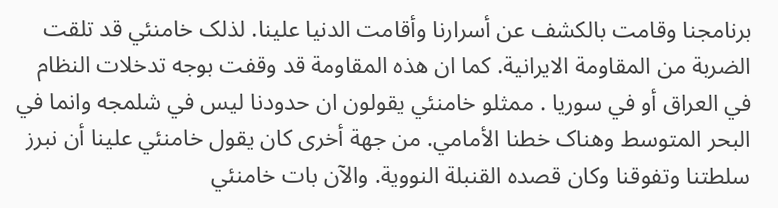برنامجنا وقامت بالکشف عن أسرارنا وأقامت الدنيا علينا. لذلک خامنئي قد تلقت الضربة من المقاومة الايرانية. کما ان هذه المقاومة قد وقفت بوجه تدخلات النظام في العراق أو في سوريا . ممثلو خامنئي يقولون ان حدودنا ليس في شلمجه وانما في البحر المتوسط وهناک خطنا الأمامي. من جهة أخری کان يقول خامنئي علينا أن نبرز سلطتنا وتفوقنا وکان قصده القنبلة النووية. والآن بات خامنئي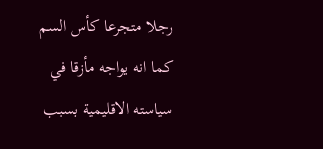رجلا متجرعا کأس السم کما انه يواجه مأزقا في سياسته الاقليمية بسبب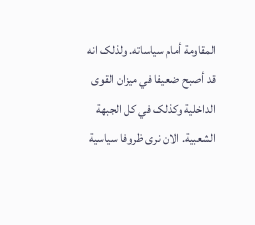المقاومة أمام سياساته. ولذلک انه قد أصبح ضعيفا في ميزان القوی الداخلية وکذلک في کل الجبهة الشعبية. الان نری ظروفا سياسية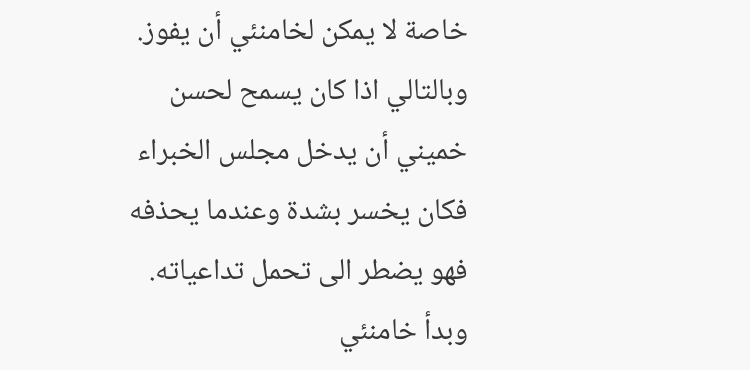خاصة لا يمکن لخامنئي أن يفوز. وبالتالي اذا کان يسمح لحسن خميني أن يدخل مجلس الخبراء فکان يخسر بشدة وعندما يحذفه فهو يضطر الی تحمل تداعياته. وبدأ خامنئي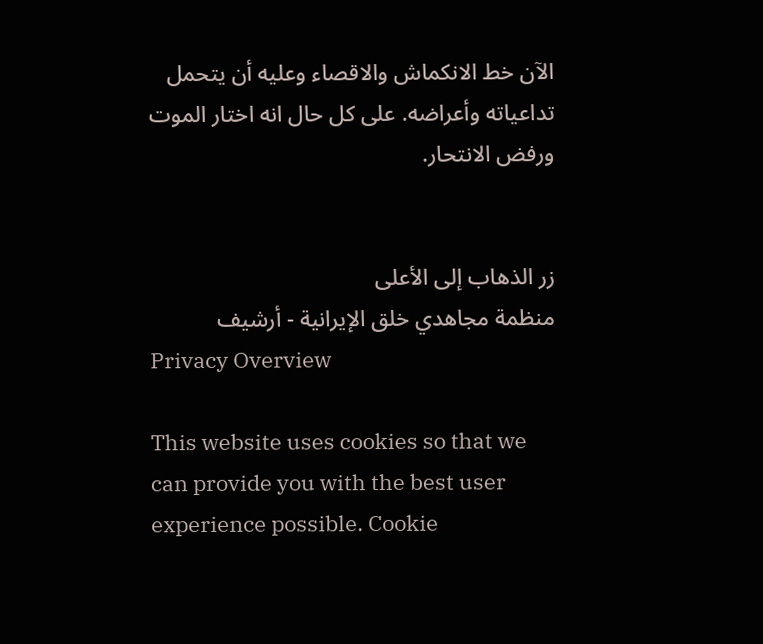الآن خط الانکماش والاقصاء وعليه أن يتحمل تداعياته وأعراضه. علی کل حال انه اختار الموت ورفض الانتحار.


زر الذهاب إلى الأعلى
منظمة مجاهدي خلق الإيرانية - أرشیف
Privacy Overview

This website uses cookies so that we can provide you with the best user experience possible. Cookie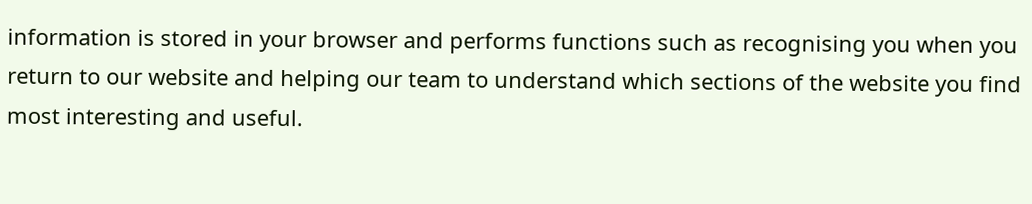information is stored in your browser and performs functions such as recognising you when you return to our website and helping our team to understand which sections of the website you find most interesting and useful.